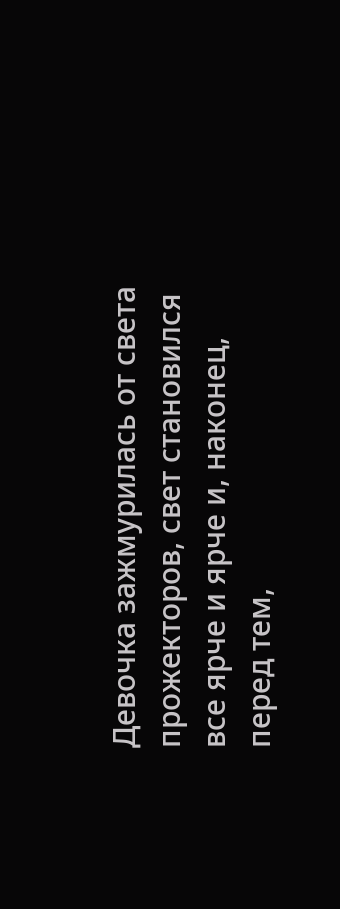Девочка зажмурилась от света прожекторов, свет становился все ярче и ярче и, наконец, перед тем,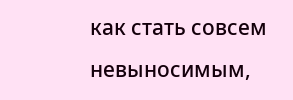как стать совсем невыносимым,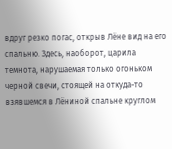вдруг резко погас, открыв Лёне вид на его спальню. Здесь, наоборот, царила темнота, нарушаемая только огоньком черной свечи, стоящей на откуда-то взявшемся в Лёниной спальне круглом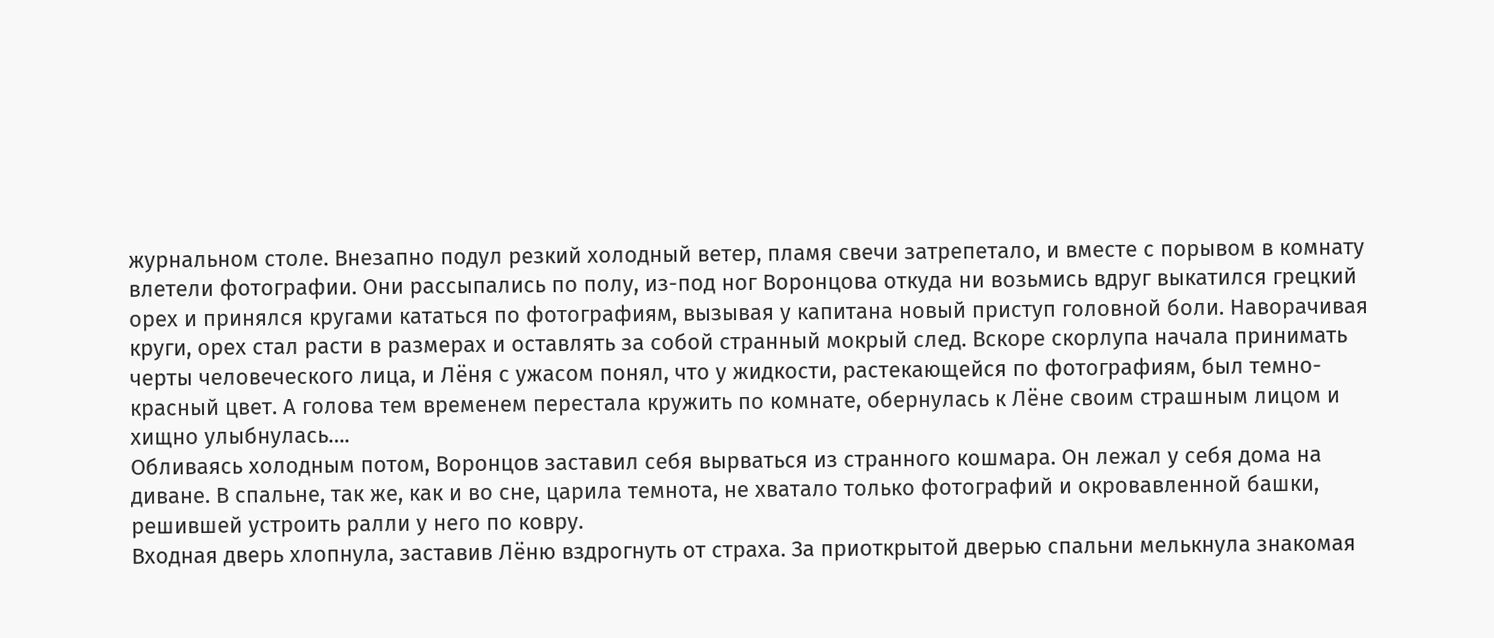журнальном столе. Внезапно подул резкий холодный ветер, пламя свечи затрепетало, и вместе с порывом в комнату влетели фотографии. Они рассыпались по полу, из-под ног Воронцова откуда ни возьмись вдруг выкатился грецкий орех и принялся кругами кататься по фотографиям, вызывая у капитана новый приступ головной боли. Наворачивая круги, орех стал расти в размерах и оставлять за собой странный мокрый след. Вскоре скорлупа начала принимать черты человеческого лица, и Лёня с ужасом понял, что у жидкости, растекающейся по фотографиям, был темно-красный цвет. А голова тем временем перестала кружить по комнате, обернулась к Лёне своим страшным лицом и хищно улыбнулась….
Обливаясь холодным потом, Воронцов заставил себя вырваться из странного кошмара. Он лежал у себя дома на диване. В спальне, так же, как и во сне, царила темнота, не хватало только фотографий и окровавленной башки, решившей устроить ралли у него по ковру.
Входная дверь хлопнула, заставив Лёню вздрогнуть от страха. За приоткрытой дверью спальни мелькнула знакомая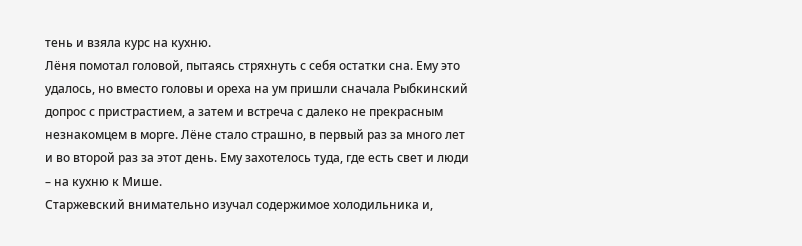тень и взяла курс на кухню.
Лёня помотал головой, пытаясь стряхнуть с себя остатки сна. Ему это удалось, но вместо головы и ореха на ум пришли сначала Рыбкинский допрос с пристрастием, а затем и встреча с далеко не прекрасным незнакомцем в морге. Лёне стало страшно, в первый раз за много лет и во второй раз за этот день. Ему захотелось туда, где есть свет и люди – на кухню к Мише.
Старжевский внимательно изучал содержимое холодильника и,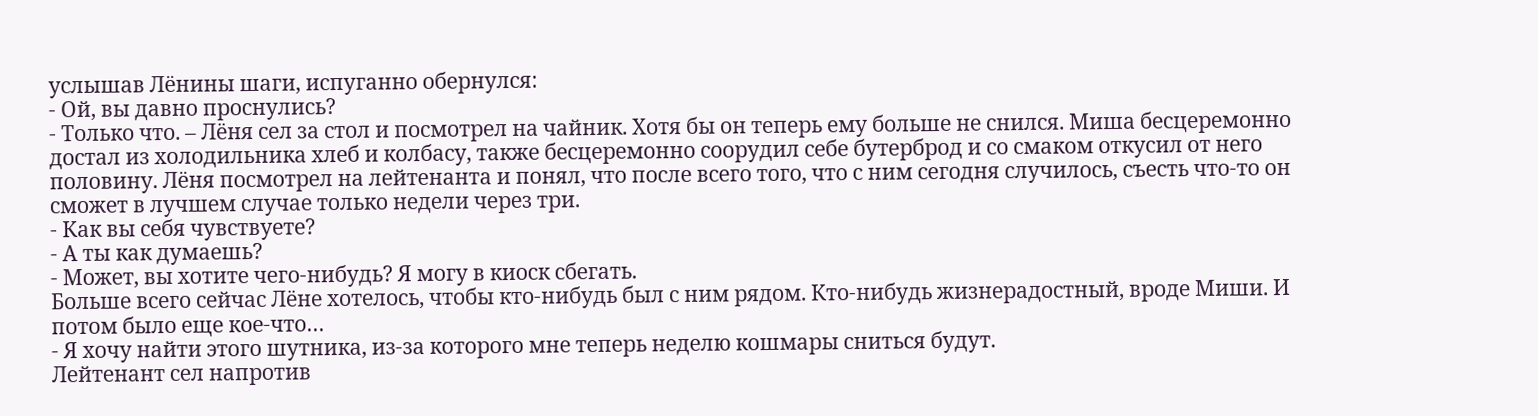услышав Лёнины шаги, испуганно обернулся:
- Ой, вы давно проснулись?
- Только что. – Лёня сел за стол и посмотрел на чайник. Хотя бы он теперь ему больше не снился. Миша бесцеремонно достал из холодильника хлеб и колбасу, также бесцеремонно соорудил себе бутерброд и со смаком откусил от него половину. Лёня посмотрел на лейтенанта и понял, что после всего того, что с ним сегодня случилось, съесть что-то он сможет в лучшем случае только недели через три.
- Как вы себя чувствуете?
- А ты как думаешь?
- Может, вы хотите чего-нибудь? Я могу в киоск сбегать.
Больше всего сейчас Лёне хотелось, чтобы кто-нибудь был с ним рядом. Кто-нибудь жизнерадостный, вроде Миши. И потом было еще кое-что…
- Я хочу найти этого шутника, из-за которого мне теперь неделю кошмары сниться будут.
Лейтенант сел напротив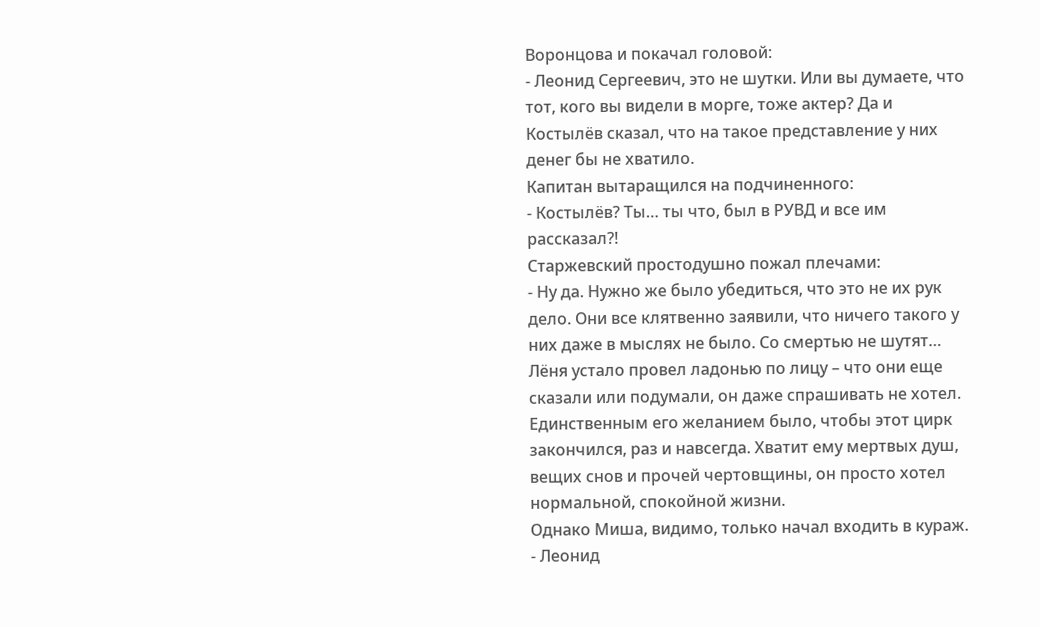Воронцова и покачал головой:
- Леонид Сергеевич, это не шутки. Или вы думаете, что тот, кого вы видели в морге, тоже актер? Да и Костылёв сказал, что на такое представление у них денег бы не хватило.
Капитан вытаращился на подчиненного:
- Костылёв? Ты… ты что, был в РУВД и все им рассказал?!
Старжевский простодушно пожал плечами:
- Ну да. Нужно же было убедиться, что это не их рук дело. Они все клятвенно заявили, что ничего такого у них даже в мыслях не было. Со смертью не шутят…
Лёня устало провел ладонью по лицу – что они еще сказали или подумали, он даже спрашивать не хотел. Единственным его желанием было, чтобы этот цирк закончился, раз и навсегда. Хватит ему мертвых душ, вещих снов и прочей чертовщины, он просто хотел нормальной, спокойной жизни.
Однако Миша, видимо, только начал входить в кураж.
- Леонид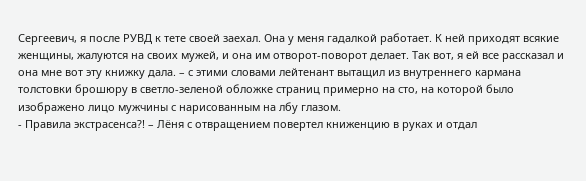Сергеевич, я после РУВД к тете своей заехал. Она у меня гадалкой работает. К ней приходят всякие женщины, жалуются на своих мужей, и она им отворот-поворот делает. Так вот, я ей все рассказал и она мне вот эту книжку дала. – с этими словами лейтенант вытащил из внутреннего кармана толстовки брошюру в светло-зеленой обложке страниц примерно на сто, на которой было изображено лицо мужчины с нарисованным на лбу глазом.
- Правила экстрасенса?! – Лёня с отвращением повертел книженцию в руках и отдал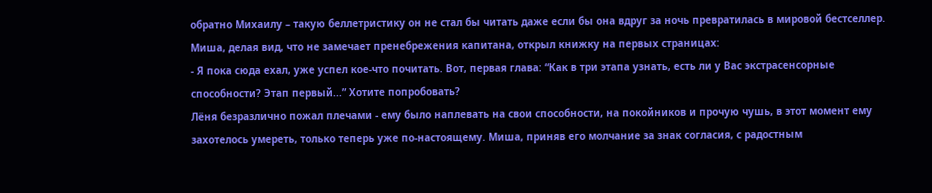обратно Михаилу – такую беллетристику он не стал бы читать даже если бы она вдруг за ночь превратилась в мировой бестселлер.
Миша, делая вид, что не замечает пренебрежения капитана, открыл книжку на первых страницах:
- Я пока сюда ехал, уже успел кое-что почитать. Вот, первая глава: “Как в три этапа узнать, есть ли у Вас экстрасенсорные способности? Этап первый...” Хотите попробовать?
Лёня безразлично пожал плечами - ему было наплевать на свои способности, на покойников и прочую чушь, в этот момент ему захотелось умереть, только теперь уже по-настоящему. Миша, приняв его молчание за знак согласия, с радостным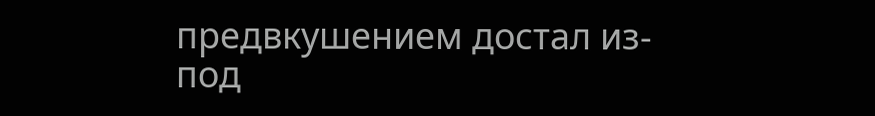предвкушением достал из-под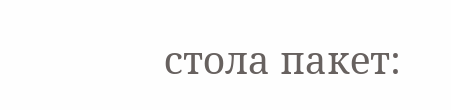стола пакет: